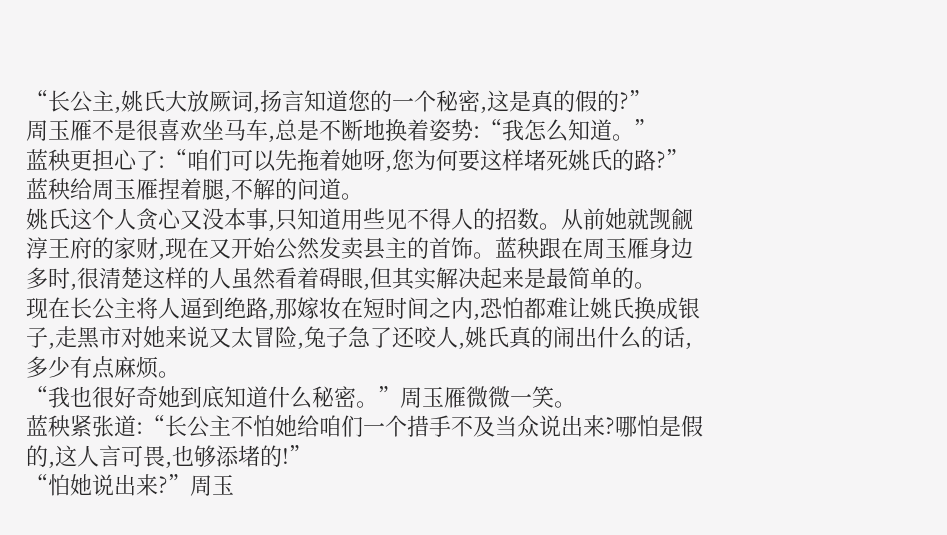“长公主,姚氏大放厥词,扬言知道您的一个秘密,这是真的假的?”
周玉雁不是很喜欢坐马车,总是不断地换着姿势:“我怎么知道。”
蓝秧更担心了:“咱们可以先拖着她呀,您为何要这样堵死姚氏的路?”蓝秧给周玉雁捏着腿,不解的问道。
姚氏这个人贪心又没本事,只知道用些见不得人的招数。从前她就觊觎淳王府的家财,现在又开始公然发卖县主的首饰。蓝秧跟在周玉雁身边多时,很清楚这样的人虽然看着碍眼,但其实解决起来是最简单的。
现在长公主将人逼到绝路,那嫁妆在短时间之内,恐怕都难让姚氏换成银子,走黑市对她来说又太冒险,兔子急了还咬人,姚氏真的闹出什么的话,多少有点麻烦。
“我也很好奇她到底知道什么秘密。”周玉雁微微一笑。
蓝秧紧张道:“长公主不怕她给咱们一个措手不及当众说出来?哪怕是假的,这人言可畏,也够添堵的!”
“怕她说出来?”周玉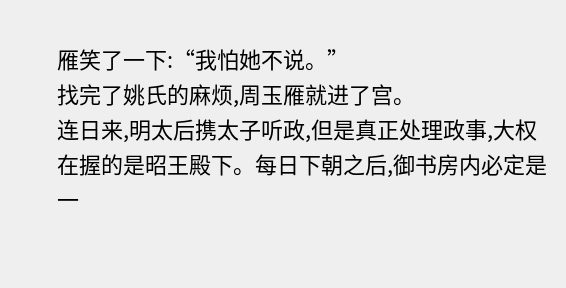雁笑了一下:“我怕她不说。”
找完了姚氏的麻烦,周玉雁就进了宫。
连日来,明太后携太子听政,但是真正处理政事,大权在握的是昭王殿下。每日下朝之后,御书房内必定是一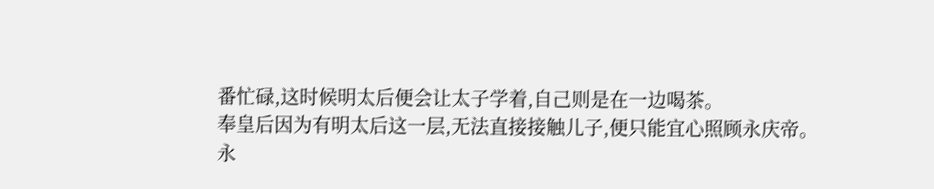番忙碌,这时候明太后便会让太子学着,自己则是在一边喝茶。
奉皇后因为有明太后这一层,无法直接接触儿子,便只能宜心照顾永庆帝。
永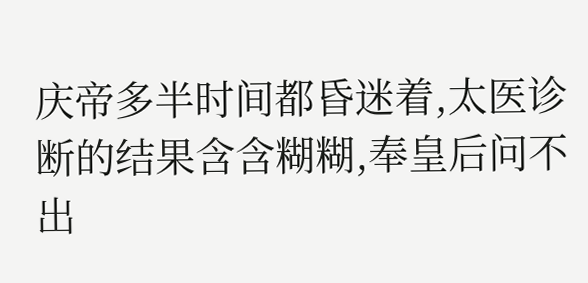庆帝多半时间都昏迷着,太医诊断的结果含含糊糊,奉皇后问不出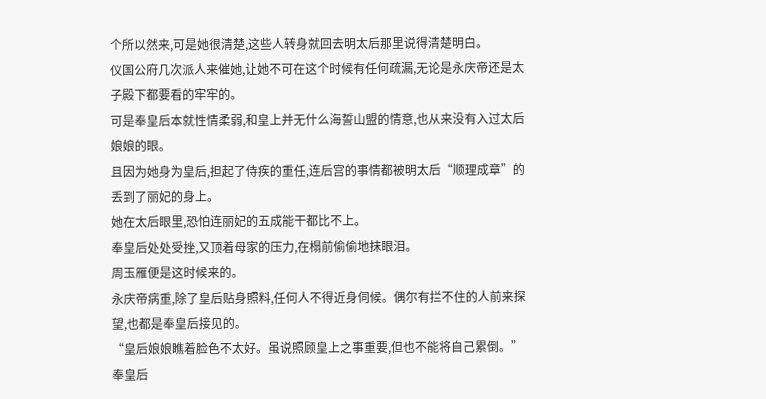个所以然来,可是她很清楚,这些人转身就回去明太后那里说得清楚明白。
仪国公府几次派人来催她,让她不可在这个时候有任何疏漏,无论是永庆帝还是太子殿下都要看的牢牢的。
可是奉皇后本就性情柔弱,和皇上并无什么海誓山盟的情意,也从来没有入过太后娘娘的眼。
且因为她身为皇后,担起了侍疾的重任,连后宫的事情都被明太后“顺理成章”的丢到了丽妃的身上。
她在太后眼里,恐怕连丽妃的五成能干都比不上。
奉皇后处处受挫,又顶着母家的压力,在榻前偷偷地抹眼泪。
周玉雁便是这时候来的。
永庆帝病重,除了皇后贴身照料,任何人不得近身伺候。偶尔有拦不住的人前来探望,也都是奉皇后接见的。
“皇后娘娘瞧着脸色不太好。虽说照顾皇上之事重要,但也不能将自己累倒。”
奉皇后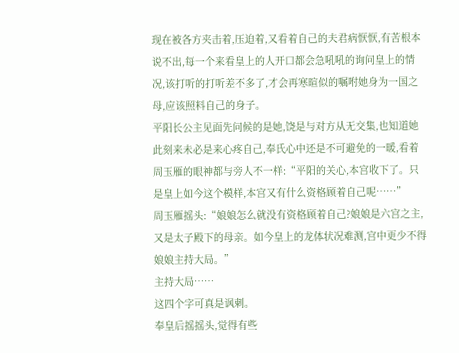现在被各方夹击着,压迫着,又看着自己的夫君病恹恹,有苦根本说不出,每一个来看皇上的人开口都会急吼吼的询问皇上的情况,该打听的打听差不多了,才会再寒暄似的嘱咐她身为一国之母,应该照料自己的身子。
平阳长公主见面先问候的是她,饶是与对方从无交集,也知道她此刻来未必是来心疼自己,奉氏心中还是不可避免的一暖,看着周玉雁的眼神都与旁人不一样:“平阳的关心,本宫收下了。只是皇上如今这个模样,本宫又有什么资格顾着自己呢……”
周玉雁摇头:“娘娘怎么就没有资格顾着自己?娘娘是六宫之主,又是太子殿下的母亲。如今皇上的龙体状况难测,宫中更少不得娘娘主持大局。”
主持大局……
这四个字可真是讽刺。
奉皇后摇摇头,觉得有些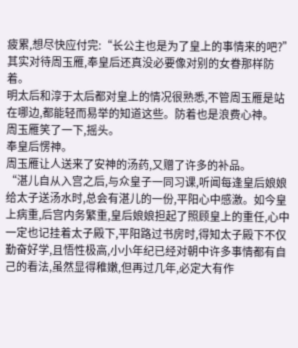疲累,想尽快应付完:“长公主也是为了皇上的事情来的吧?”
其实对待周玉雁,奉皇后还真没必要像对别的女眷那样防着。
明太后和淳于太后都对皇上的情况很熟悉,不管周玉雁是站在哪边,都能轻而易举的知道这些。防着也是浪费心神。
周玉雁笑了一下,摇头。
奉皇后愣神。
周玉雁让人送来了安神的汤药,又赠了许多的补品。
“湛儿自从入宫之后,与众皇子一同习课,听闻每逢皇后娘娘给太子送汤水时,总会有湛儿的一份,平阳心中感激。如今皇上病重,后宫内务繁重,皇后娘娘担起了照顾皇上的重任,心中一定也记挂着太子殿下,平阳路过书房时,得知太子殿下不仅勤奋好学,且悟性极高,小小年纪已经对朝中许多事情都有自己的看法,虽然显得稚嫩,但再过几年,必定大有作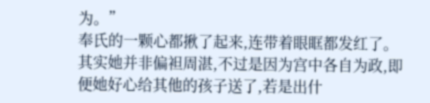为。”
奉氏的一颗心都揪了起来,连带着眼眶都发红了。
其实她并非偏袒周湛,不过是因为宫中各自为政,即便她好心给其他的孩子送了,若是出什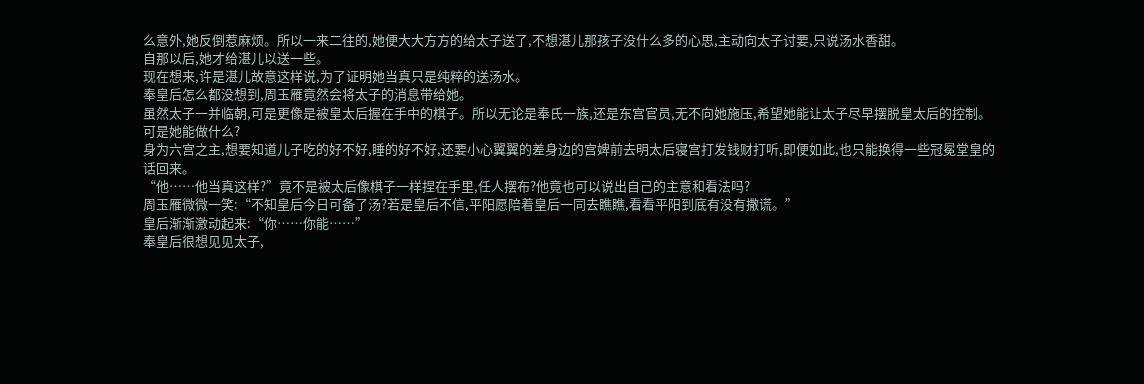么意外,她反倒惹麻烦。所以一来二往的,她便大大方方的给太子送了,不想湛儿那孩子没什么多的心思,主动向太子讨要,只说汤水香甜。
自那以后,她才给湛儿以送一些。
现在想来,许是湛儿故意这样说,为了证明她当真只是纯粹的送汤水。
奉皇后怎么都没想到,周玉雁竟然会将太子的消息带给她。
虽然太子一并临朝,可是更像是被皇太后握在手中的棋子。所以无论是奉氏一族,还是东宫官员,无不向她施压,希望她能让太子尽早摆脱皇太后的控制。
可是她能做什么?
身为六宫之主,想要知道儿子吃的好不好,睡的好不好,还要小心翼翼的差身边的宫婢前去明太后寝宫打发钱财打听,即便如此,也只能换得一些冠冕堂皇的话回来。
“他……他当真这样?”竟不是被太后像棋子一样捏在手里,任人摆布?他竟也可以说出自己的主意和看法吗?
周玉雁微微一笑:“不知皇后今日可备了汤?若是皇后不信,平阳愿陪着皇后一同去瞧瞧,看看平阳到底有没有撒谎。”
皇后渐渐激动起来:“你……你能……”
奉皇后很想见见太子,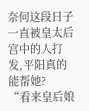奈何这段日子一直被皇太后宫中的人打发,平阳真的能帮她?
“看来皇后娘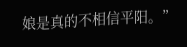娘是真的不相信平阳。”